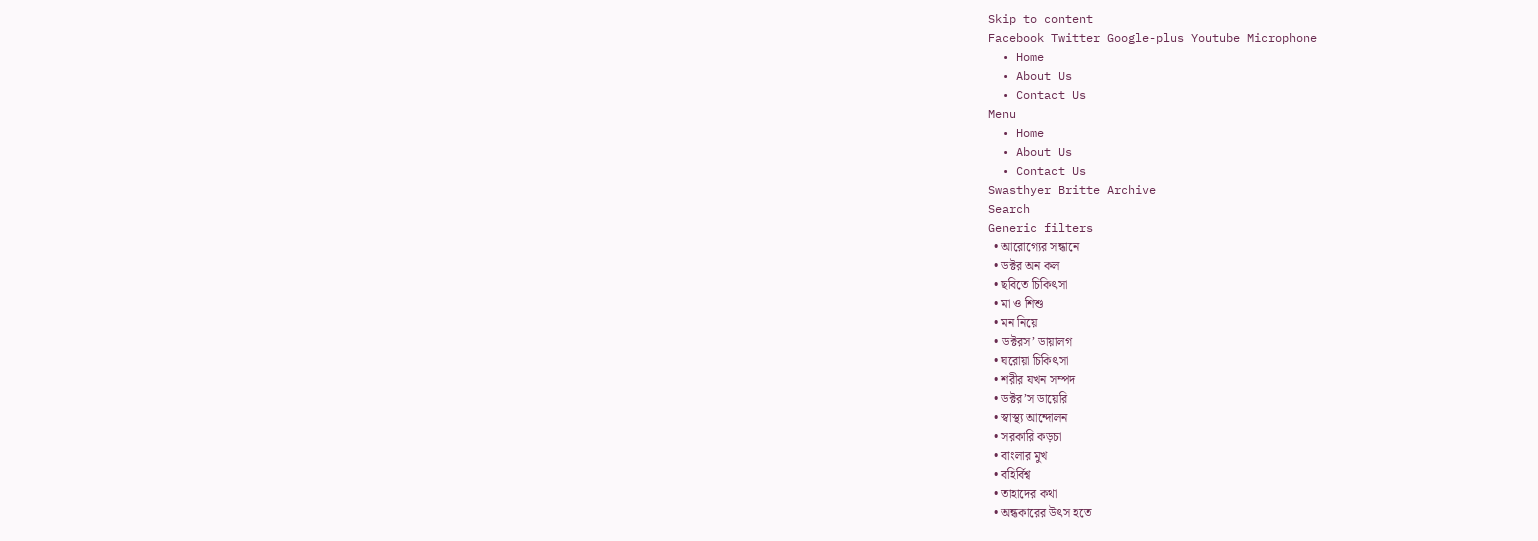Skip to content
Facebook Twitter Google-plus Youtube Microphone
  • Home
  • About Us
  • Contact Us
Menu
  • Home
  • About Us
  • Contact Us
Swasthyer Britte Archive
Search
Generic filters
  • আরোগ্যের সন্ধানে
  • ডক্টর অন কল
  • ছবিতে চিকিৎসা
  • মা ও শিশু
  • মন নিয়ে
  • ডক্টরস’ ডায়ালগ
  • ঘরোয়া চিকিৎসা
  • শরীর যখন সম্পদ
  • ডক্টর’স ডায়েরি
  • স্বাস্থ্য আন্দোলন
  • সরকারি কড়চা
  • বাংলার মুখ
  • বহির্বিশ্ব
  • তাহাদের কথা
  • অন্ধকারের উৎস হতে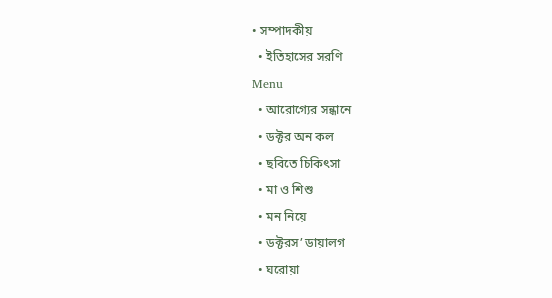• সম্পাদকীয়
  • ইতিহাসের সরণি
Menu
  • আরোগ্যের সন্ধানে
  • ডক্টর অন কল
  • ছবিতে চিকিৎসা
  • মা ও শিশু
  • মন নিয়ে
  • ডক্টরস’ ডায়ালগ
  • ঘরোয়া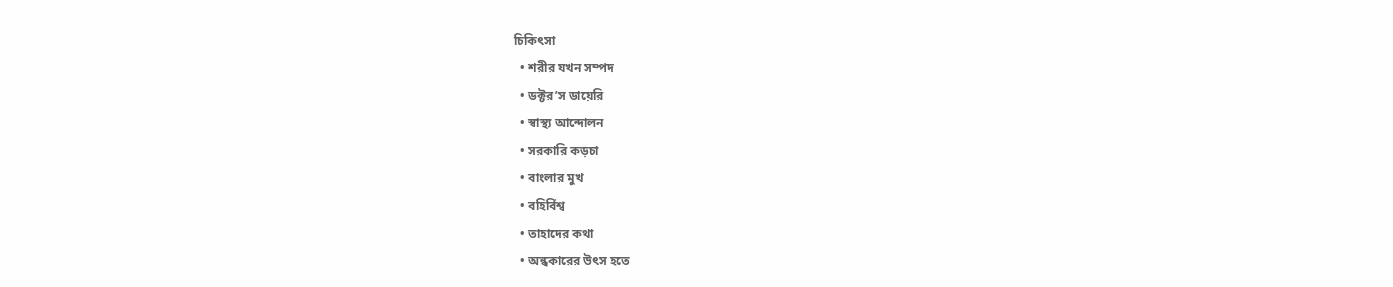চিকিৎসা
  • শরীর যখন সম্পদ
  • ডক্টর’স ডায়েরি
  • স্বাস্থ্য আন্দোলন
  • সরকারি কড়চা
  • বাংলার মুখ
  • বহির্বিশ্ব
  • তাহাদের কথা
  • অন্ধকারের উৎস হতে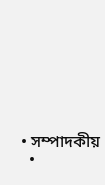• সম্পাদকীয়
  •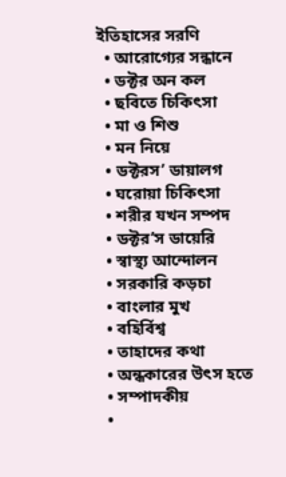ইতিহাসের সরণি
  • আরোগ্যের সন্ধানে
  • ডক্টর অন কল
  • ছবিতে চিকিৎসা
  • মা ও শিশু
  • মন নিয়ে
  • ডক্টরস’ ডায়ালগ
  • ঘরোয়া চিকিৎসা
  • শরীর যখন সম্পদ
  • ডক্টর’স ডায়েরি
  • স্বাস্থ্য আন্দোলন
  • সরকারি কড়চা
  • বাংলার মুখ
  • বহির্বিশ্ব
  • তাহাদের কথা
  • অন্ধকারের উৎস হতে
  • সম্পাদকীয়
  •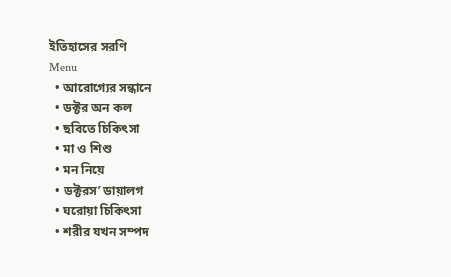ইতিহাসের সরণি
Menu
  • আরোগ্যের সন্ধানে
  • ডক্টর অন কল
  • ছবিতে চিকিৎসা
  • মা ও শিশু
  • মন নিয়ে
  • ডক্টরস’ ডায়ালগ
  • ঘরোয়া চিকিৎসা
  • শরীর যখন সম্পদ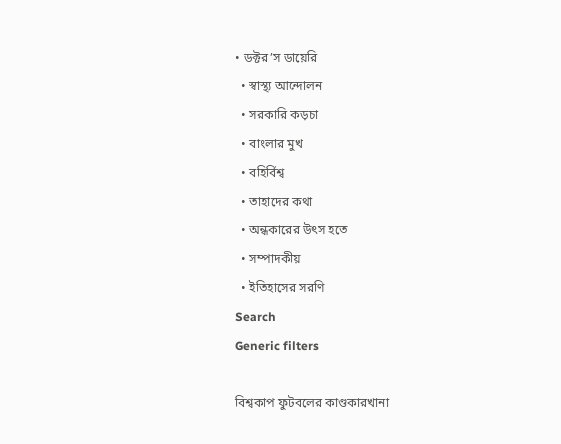• ডক্টর’স ডায়েরি
  • স্বাস্থ্য আন্দোলন
  • সরকারি কড়চা
  • বাংলার মুখ
  • বহির্বিশ্ব
  • তাহাদের কথা
  • অন্ধকারের উৎস হতে
  • সম্পাদকীয়
  • ইতিহাসের সরণি
Search
Generic filters

বিশ্বকাপ ফুটবলের কাণ্ডকারখানা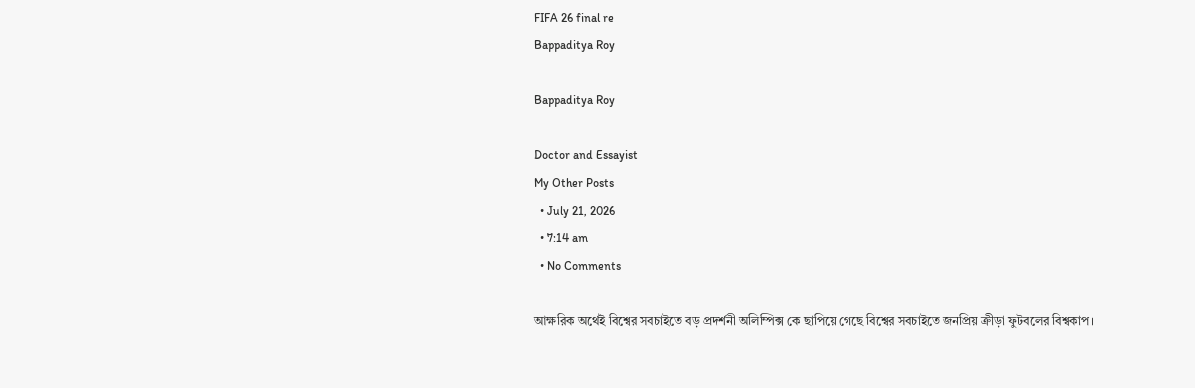FIFA 26 final re
Bappaditya Roy

Bappaditya Roy

Doctor and Essayist
My Other Posts
  • July 21, 2026
  • 7:14 am
  • No Comments

আক্ষরিক অর্থেই বিশ্বের সবচাইতে বড় প্রদর্শনী অলিম্পিক্স কে ছাপিয়ে গেছে বিশ্বের সবচাইতে জনপ্রিয় ক্রীড়া ফুটবলের বিশ্বকাপ।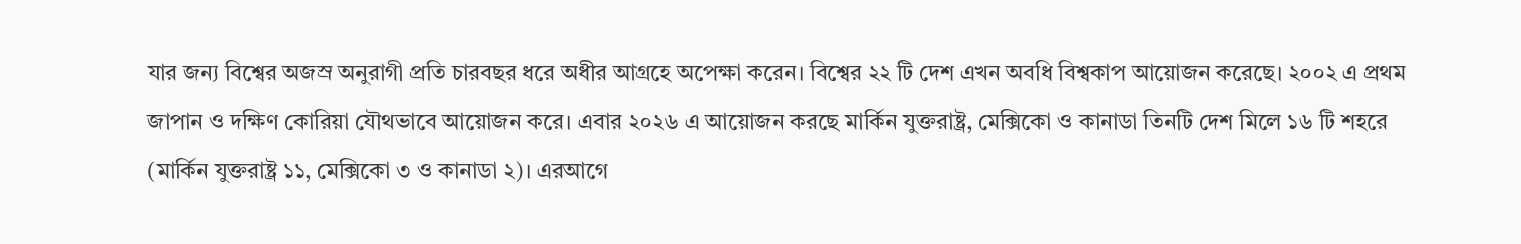যার জন্য বিশ্বের অজস্র অনুরাগী প্রতি চারবছর ধরে অধীর আগ্রহে অপেক্ষা করেন। বিশ্বের ২২ টি দেশ এখন অবধি বিশ্বকাপ আয়োজন করেছে। ২০০২ এ প্রথম জাপান ও দক্ষিণ কোরিয়া যৌথভাবে আয়োজন করে। এবার ২০২৬ এ আয়োজন করছে মার্কিন যুক্তরাষ্ট্র, মেক্সিকো ও কানাডা তিনটি দেশ মিলে ১৬ টি শহরে (মার্কিন যুক্তরাষ্ট্র ১১, মেক্সিকো ৩ ও কানাডা ২)। এরআগে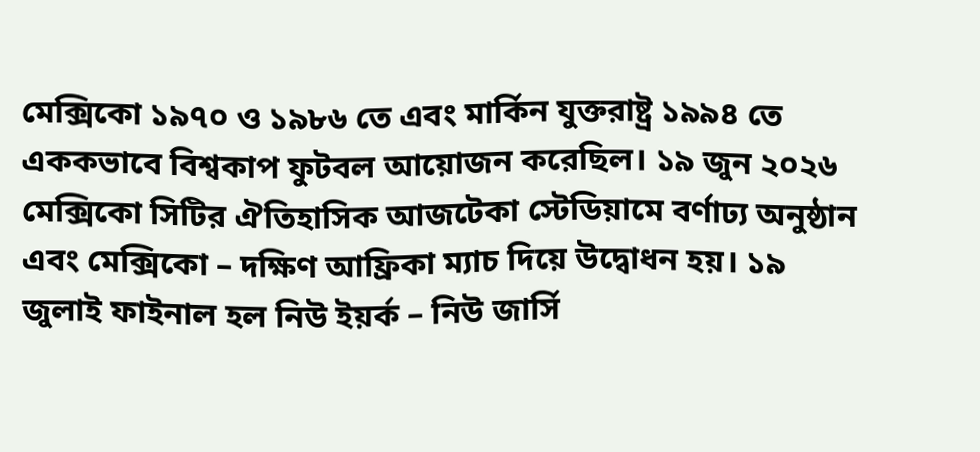মেক্সিকো ১৯৭০ ও ১৯৮৬ তে এবং মার্কিন যুক্তরাষ্ট্র ১৯৯৪ তে এককভাবে বিশ্বকাপ ফুটবল আয়োজন করেছিল। ১৯ জুন ২০২৬ মেক্সিকো সিটির ঐতিহাসিক আজটেকা স্টেডিয়ামে বর্ণাঢ্য অনুষ্ঠান এবং মেক্সিকো – দক্ষিণ আফ্রিকা ম্যাচ দিয়ে উদ্বোধন হয়। ১৯ জুলাই ফাইনাল হল নিউ ইয়র্ক – নিউ জার্সি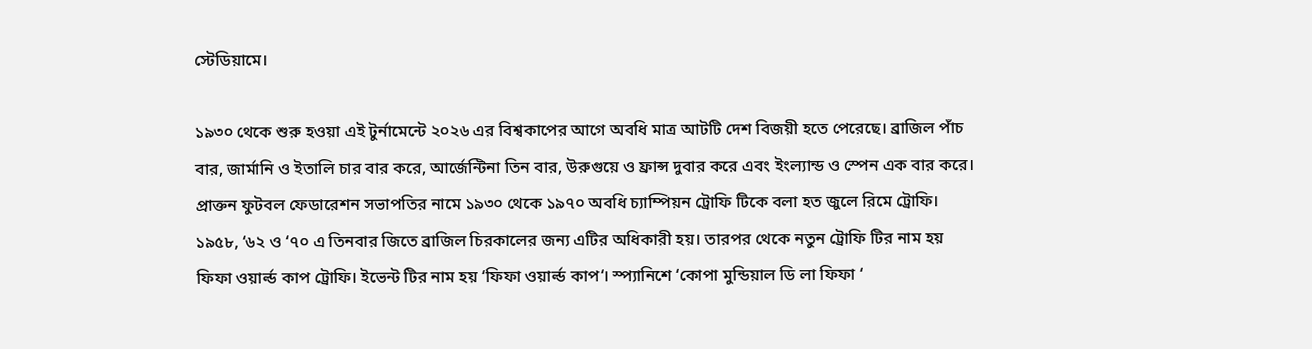স্টেডিয়ামে।

১৯৩০ থেকে শুরু হওয়া এই টুর্নামেন্টে ২০২৬ এর বিশ্বকাপের আগে অবধি মাত্র আটটি দেশ বিজয়ী হতে পেরেছে। ব্রাজিল পাঁচ বার, জার্মানি ও ইতালি চার বার করে, আর্জেন্টিনা তিন বার, উরুগুয়ে ও ফ্রান্স দুবার করে এবং ইংল্যান্ড ও স্পেন এক বার করে। প্রাক্তন ফুটবল ফেডারেশন সভাপতির নামে ১৯৩০ থেকে ১৯৭০ অবধি চ্যাম্পিয়ন ট্রোফি টিকে বলা হত জুলে রিমে ট্রোফি। ১৯৫৮, ‘৬২ ও ‘৭০ এ তিনবার জিতে ব্রাজিল চিরকালের জন্য এটির অধিকারী হয়। তারপর থেকে নতুন ট্রোফি টির নাম হয় ফিফা ওয়ার্ল্ড কাপ ট্রোফি। ইভেন্ট টির নাম হয় ‘ফিফা ওয়ার্ল্ড কাপ‘। স্প্যানিশে ‘কোপা মুন্ডিয়াল ডি লা ফিফা ‘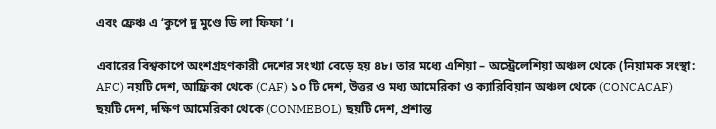এবং ফ্রেঞ্চ এ ‘কুপে দু মুণ্ডে ডি লা ফিফা ‘।

এবারের বিশ্বকাপে অংশগ্রহণকারী দেশের সংখ্যা বেড়ে হয় ৪৮। তার মধ্যে এশিয়া – অস্ট্রেলেশিয়া অঞ্চল থেকে (নিয়ামক সংস্থা: AFC) নয়টি দেশ, আফ্রিকা থেকে (CAF) ১০ টি দেশ, উত্তর ও মধ্য আমেরিকা ও ক্যারিবিয়ান অঞ্চল থেকে (CONCACAF) ছয়টি দেশ, দক্ষিণ আমেরিকা থেকে (CONMEBOL) ছয়টি দেশ, প্রশান্ত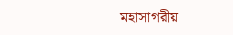মহাসাগরীয়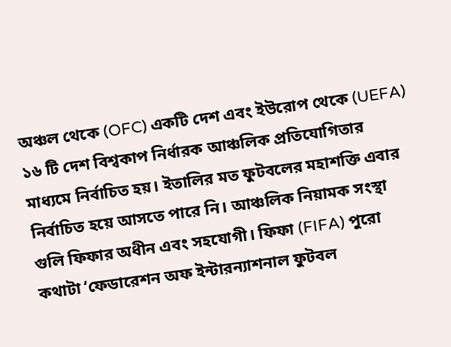অঞ্চল থেকে (OFC) একটি দেশ এবং ইউরোপ থেকে (UEFA) ১৬ টি দেশ বিশ্বকাপ নির্ধারক আঞ্চলিক প্রতিযোগিতার মাধ্যমে নির্বাচিত হয়। ইতালির মত ফুটবলের মহাশক্তি এবার নির্বাচিত হয়ে আসতে পারে নি। আঞ্চলিক নিয়ামক সংস্থা গুলি ফিফার অধীন এবং সহযোগী। ফিফা (FIFA) পুরো কথাটা ‘ফেডারেশন অফ ইন্টারন্যাশনাল ফুটবল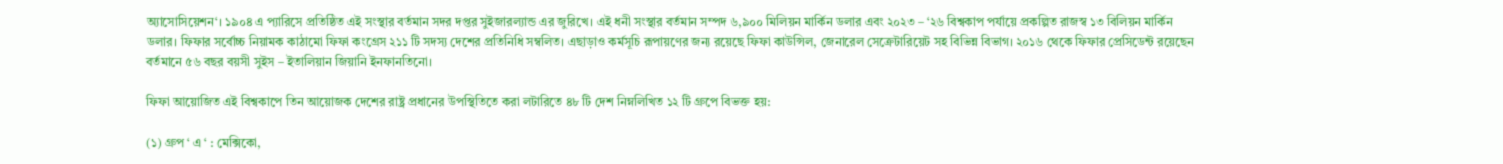অ্যাসোসিয়েশন‘। ১৯০৪ এ প্যারিসে প্রতিষ্ঠিত এই সংস্থার বর্তমান সদর দপ্তর সুইজারল্যান্ড এর জুরিখে। এই ধনী সংস্থার বর্তমান সম্পদ ৬,৯০০ মিলিয়ন মার্কিন ডলার এবং ২০২৩ – ‘২৬ বিশ্বকাপ পর্যায়ে প্রকল্পিত রাজস্ব ১৩ বিলিয়ন মার্কিন ডলার। ফিফার সর্বোচ্চ নিয়ামক কাঠামো ফিফা কংগ্রেস ২১১ টি সদস্য দেশের প্রতিনিধি সম্বলিত। এছাড়াও কর্মসূচি রূপায়ণের জন্য রয়েছে ফিফা কাউন্সিল, জেনারেল সেক্রেটারিয়েট সহ বিভিন্ন বিভাগ। ২০১৬ থেকে ফিফার প্রেসিডেন্ট রয়েছেন বর্তমানে ৫৬ বছর বয়সী সুইস – ইতালিয়ান জিয়ানি ইনফানতিনো।

ফিফা আয়োজিত এই বিশ্বকাপে তিন আয়োজক দেশের রাষ্ট্র প্রধানের উপস্থিতিতে করা লটারিতে ৪৮ টি দেশ নিম্নলিখিত ১২ টি গ্রুপে বিভক্ত হয়:

(১) গ্রুপ ‘ এ ‘ : মেক্সিকো,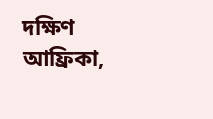দক্ষিণ আফ্রিকা,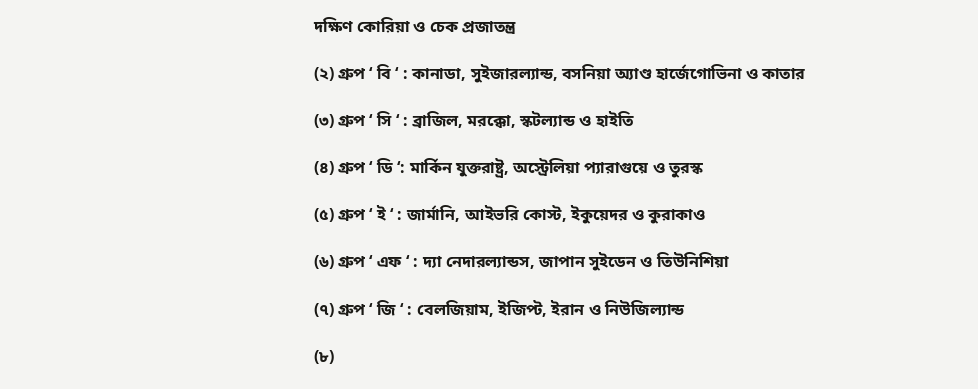দক্ষিণ কোরিয়া ও চেক প্রজাতন্ত্র

(২) গ্রুপ ‘ বি ‘ : কানাডা, সুইজারল্যান্ড, বসনিয়া অ্যাণ্ড হার্জেগোভিনা ও কাতার

(৩) গ্রুপ ‘ সি ‘ : ব্রাজিল, মরক্কো, স্কটল্যান্ড ও হাইতি

(৪) গ্রুপ ‘ ডি ‘: মার্কিন যুক্তরাষ্ট্র, অস্ট্রেলিয়া প্যারাগুয়ে ও তুরস্ক

(৫) গ্রুপ ‘ ই ‘ : জার্মানি, আইভরি কোস্ট, ইকুয়েদর ও কুরাকাও

(৬) গ্রুপ ‘ এফ ‘ : দ্যা নেদারল্যান্ডস, জাপান সুইডেন ও তিউনিশিয়া

(৭) গ্রুপ ‘ জি ‘ : বেলজিয়াম, ইজিপ্ট, ইরান ও নিউজিল্যান্ড

(৮)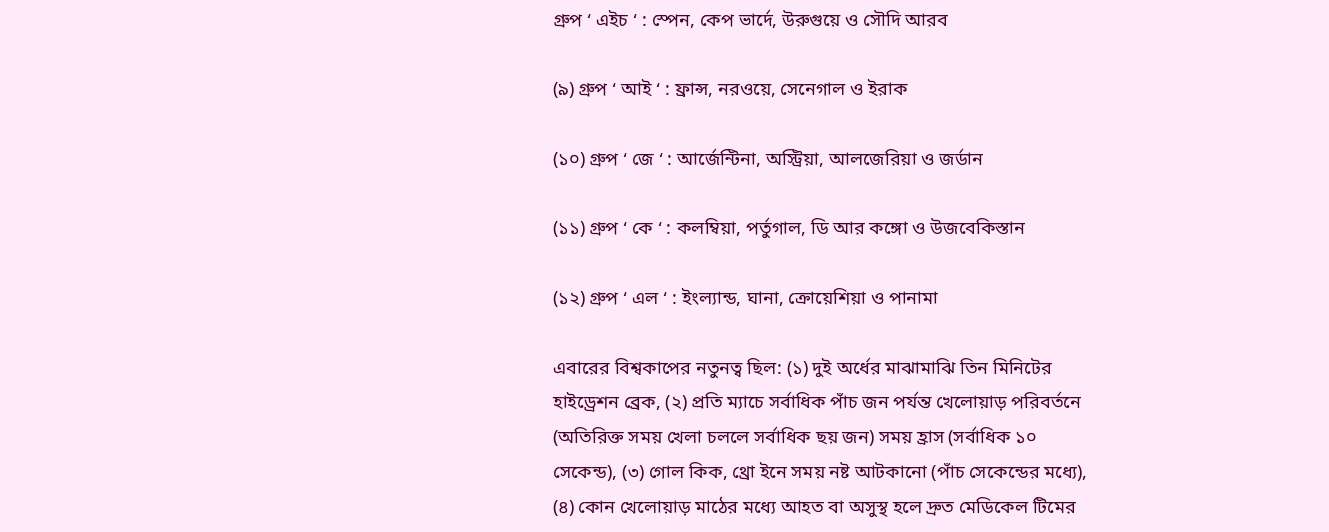গ্রুপ ‘ এইচ ‘ : স্পেন, কেপ ভার্দে, উরুগুয়ে ও সৌদি আরব

(৯) গ্রুপ ‘ আই ‘ : ফ্রান্স, নরওয়ে, সেনেগাল ও ইরাক

(১০) গ্রুপ ‘ জে ‘ : আর্জেন্টিনা, অস্ট্রিয়া, আলজেরিয়া ও জর্ডান

(১১) গ্রুপ ‘ কে ‘ : কলম্বিয়া, পর্তুগাল, ডি আর কঙ্গো ও উজবেকিস্তান

(১২) গ্রুপ ‘ এল ‘ : ইংল্যান্ড, ঘানা, ক্রোয়েশিয়া ও পানামা

এবারের বিশ্বকাপের নতুনত্ব ছিল: (১) দুই অর্ধের মাঝামাঝি তিন মিনিটের হাইড্রেশন ব্রেক, (২) প্রতি ম্যাচে সর্বাধিক পাঁচ জন পর্যন্ত খেলোয়াড় পরিবর্তনে (অতিরিক্ত সময় খেলা চললে সর্বাধিক ছয় জন) সময় হ্রাস (সর্বাধিক ১০ সেকেন্ড), (৩) গোল কিক, থ্রো ইনে সময় নষ্ট আটকানো (পাঁচ সেকেন্ডের মধ্যে), (৪) কোন খেলোয়াড় মাঠের মধ্যে আহত বা অসুস্থ হলে দ্রুত মেডিকেল টিমের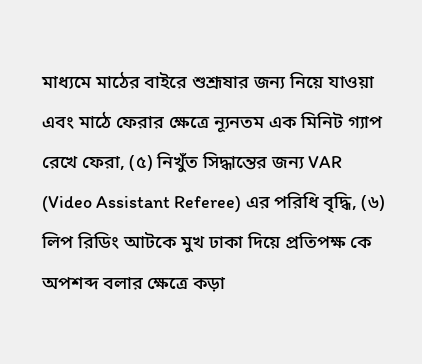মাধ্যমে মাঠের বাইরে শুশ্রূষার জন্য নিয়ে যাওয়া এবং মাঠে ফেরার ক্ষেত্রে ন্যূনতম এক মিনিট গ্যাপ রেখে ফেরা, (৫) নিখুঁত সিদ্ধান্তের জন্য VAR (Video Assistant Referee) এর পরিধি বৃদ্ধি, (৬) লিপ রিডিং আটকে মুখ ঢাকা দিয়ে প্রতিপক্ষ কে অপশব্দ বলার ক্ষেত্রে কড়া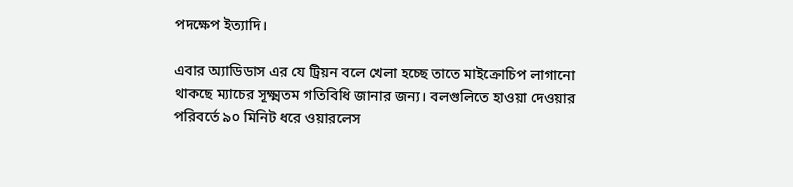পদক্ষেপ ইত্যাদি।

এবার অ্যাডিডাস এর যে ট্রিয়ন বলে খেলা হচ্ছে তাতে মাইক্রোচিপ লাগানো থাকছে ম্যাচের সূক্ষ্মতম গতিবিধি জানার জন্য। বলগুলিতে হাওয়া দেওয়ার পরিবর্তে ৯০ মিনিট ধরে ওয়ারলেস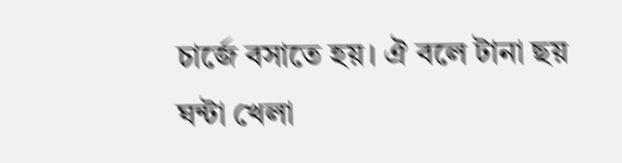চার্জে বসাতে হয়। ঐ বলে টানা ছয় ঘন্টা খেলা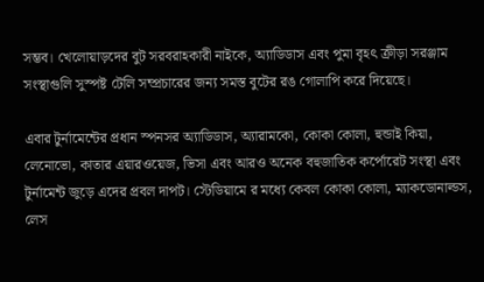সম্ভব। খেলোয়াড়দের বুট সরবরাহকারী নাইকে, অ্যাডিডাস এবং পুমা বৃহৎ ক্রীড়া সরঞ্জাম সংস্থাগুলি সুস্পষ্ট টেলি সম্প্রচারের জন্য সমস্ত বুটের রঙ গোলাপি করে দিয়েছে।

এবার টুর্নামেন্টের প্রধান স্পনসর অ্যাডিডাস, অ্যারামকো, কোকা কোলা, হুন্ডাই কিয়া, লেনোভো, কাতার এয়ারওয়েজ, ভিসা এবং আরও অনেক বহুজাতিক কর্পোরেট সংস্থা এবং টুর্নামেন্ট জুড়ে এদের প্রবল দাপট। স্টেডিয়ামে র মধ্যে কেবল কোকা কোলা, ম্যাকডোনাল্ডস, লেস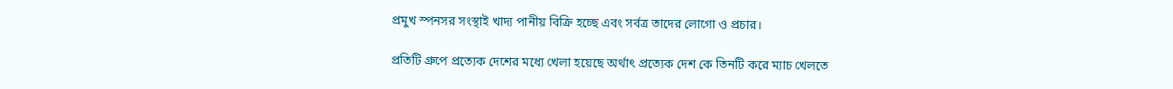প্রমুখ স্পনসর সংস্থাই খাদ্য পানীয় বিক্রি হচ্ছে এবং সর্বত্র তাদের লোগো ও প্রচার।

প্রতিটি গ্রুপে প্রত্যেক দেশের মধ্যে খেলা হয়েছে অর্থাৎ প্রত্যেক দেশ কে তিনটি করে ম্যাচ খেলতে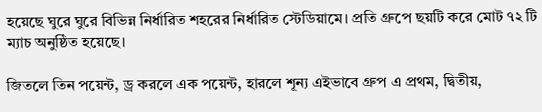হয়েছে ঘুরে ঘুরে বিভিন্ন নির্ধারিত শহরের নির্ধারিত স্টেডিয়ামে। প্রতি গ্রুপে ছয়টি করে মোট ৭২ টি ম্যাচ অনুষ্ঠিত হয়েছে।

জিতলে তিন পয়েন্ট, ড্র করলে এক পয়েন্ট, হারলে শূন্য এইভাবে গ্রুপ এ প্রথম, দ্বিতীয়,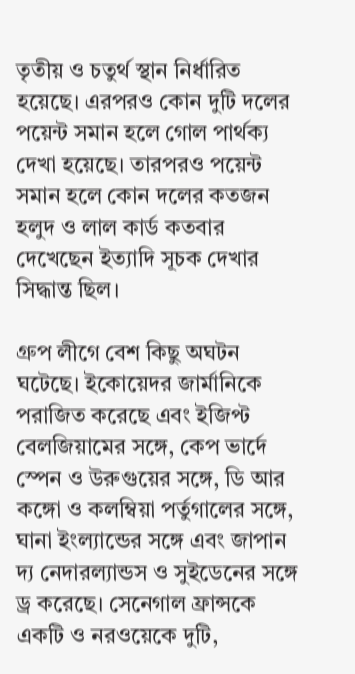তৃতীয় ও চতুর্থ স্থান নির্ধারিত হয়েছে। এরপরও কোন দুটি দলের পয়েন্ট সমান হলে গোল পার্থক্য দেখা হয়েছে। তারপরও পয়েন্ট সমান হলে কোন দলের কতজন হলুদ ও লাল কার্ড কতবার দেখেছেন ইত্যাদি সূচক দেখার সিদ্ধান্ত ছিল।

গ্রুপ লীগে বেশ কিছু অঘটন ঘটেছে। ইকোয়েদর জার্মানিকে পরাজিত করেছে এবং ইজিপ্ট বেলজিয়ামের সঙ্গে, কেপ ভার্দে স্পেন ও উরুগুয়ের সঙ্গে, ডি আর কঙ্গো ও কলম্বিয়া পর্তুগালের সঙ্গে, ঘানা ইংল্যান্ডের সঙ্গে এবং জাপান দ্য নেদারল্যান্ডস ও সুইডেনের সঙ্গে ড্র করেছে। সেনেগাল ফ্রান্সকে একটি ও নরওয়েকে দুটি,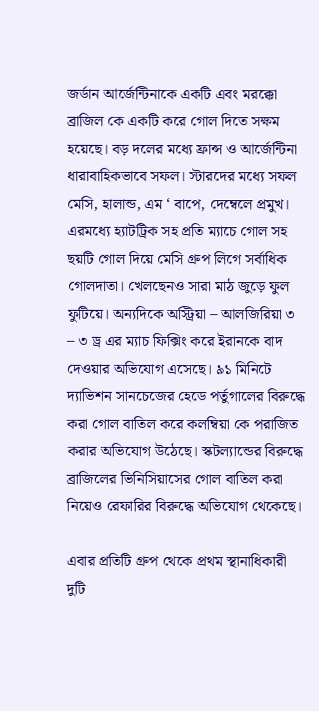জর্ডান আর্জেন্টিনাকে একটি এবং মরক্কো ব্রাজিল কে একটি করে গোল দিতে সক্ষম হয়েছে। বড় দলের মধ্যে ফ্রান্স ও আর্জেন্টিনা ধারাবাহিকভাবে সফল। স্টারদের মধ্যে সফল মেসি, হালান্ড, এম ‘ বাপে, দেম্বেলে প্রমুখ। এরমধ্যে হ্যাটট্রিক সহ প্রতি ম্যাচে গোল সহ ছয়টি গোল দিয়ে মেসি গ্রুপ লিগে সর্বাধিক গোলদাতা। খেলছেনও সারা মাঠ জুড়ে ফুল ফুটিয়ে। অন্যদিকে অস্ট্রিয়া – আলজিরিয়া ৩ – ৩ ড্র এর ম্যাচ ফিক্সিং করে ইরানকে বাদ দেওয়ার অভিযোগ এসেছে। ৯১ মিনিটে দ্যাভিশন সানচেজের হেডে পর্তুগালের বিরুদ্ধে করা গোল বাতিল করে কলম্বিয়া কে পরাজিত করার অভিযোগ উঠেছে। স্কটল্যান্ডের বিরুদ্ধে ব্রাজিলের ভিনিসিয়াসের গোল বাতিল করা নিয়েও রেফারির বিরুদ্ধে অভিযোগ থেকেছে।

এবার প্রতিটি গ্রুপ থেকে প্রথম স্থানাধিকারী দুটি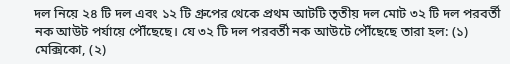দল নিয়ে ২৪ টি দল এবং ১২ টি গ্রুপের থেকে প্রথম আটটি তৃতীয় দল মোট ৩২ টি দল পরবর্তী নক আউট পর্যায়ে পৌঁছেছে। যে ৩২ টি দল পরবর্তী নক আউটে পৌঁছেছে তারা হল: (১) মেক্সিকো, (২)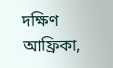দক্ষিণ আফ্রিকা,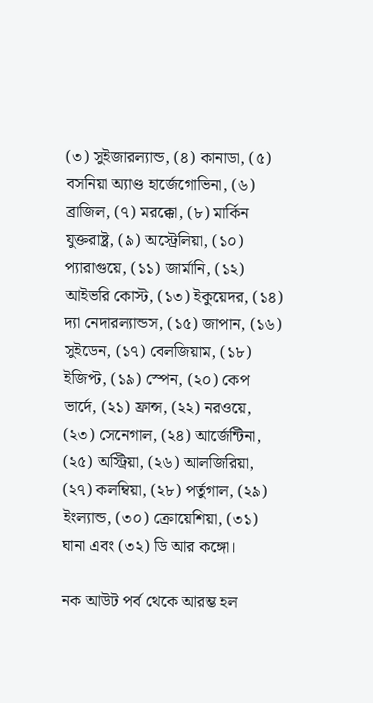(৩) সুইজারল্যান্ড, (৪) কানাডা, (৫) বসনিয়া অ্যাণ্ড হার্জেগোভিনা, (৬) ব্রাজিল, (৭) মরক্কো, (৮) মার্কিন যুক্তরাষ্ট্র, (৯) অস্ট্রেলিয়া, (১০) প্যারাগুয়ে, (১১) জার্মানি, (১২) আইভরি কোস্ট, (১৩) ইকুয়েদর, (১৪) দ্যা নেদারল্যান্ডস, (১৫) জাপান, (১৬) সুইডেন, (১৭) বেলজিয়াম, (১৮) ইজিপ্ট, (১৯) স্পেন, (২০) কেপ ভার্দে, (২১) ফ্রান্স, (২২) নরওয়ে, (২৩) সেনেগাল, (২৪) আর্জেন্টিনা, (২৫) অস্ট্রিয়া, (২৬) আলজিরিয়া, (২৭) কলম্বিয়া, (২৮) পর্তুগাল, (২৯) ইংল্যান্ড, (৩০) ক্রোয়েশিয়া, (৩১) ঘানা এবং (৩২) ডি আর কঙ্গো।

নক আউট পর্ব থেকে আরম্ভ হল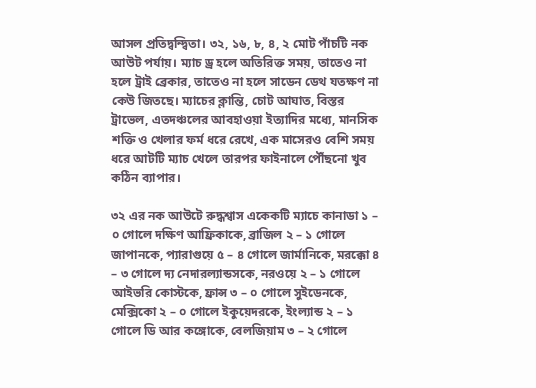আসল প্রতিদ্বন্দ্বিতা। ৩২, ১৬, ৮, ৪, ২ মোট পাঁচটি নক আউট পর্যায়। ম্যাচ ড্র হলে অতিরিক্ত সময়, তাতেও না হলে ট্রাই ব্রেকার, তাতেও না হলে সাডেন ডেথ যতক্ষণ না কেউ জিতছে। ম্যাচের ক্লান্তি, চোট আঘাত, বিস্তর ট্রাভেল, এতদঞ্চলের আবহাওয়া ইত্যাদির মধ্যে, মানসিক শক্তি ও খেলার ফর্ম ধরে রেখে, এক মাসেরও বেশি সময় ধরে আটটি ম্যাচ খেলে তারপর ফাইনালে পৌঁছনো খুব কঠিন ব্যাপার।

৩২ এর নক আউটে রুদ্ধশ্বাস একেকটি ম্যাচে কানাডা ১ – ০ গোলে দক্ষিণ আফ্রিকাকে, ব্রাজিল ২ – ১ গোলে জাপানকে, প্যারাগুয়ে ৫ – ৪ গোলে জার্মানিকে, মরক্কো ৪ – ৩ গোলে দ্য নেদারল্যান্ডসকে, নরওয়ে ২ – ১ গোলে আইভরি কোস্টকে, ফ্রান্স ৩ – ০ গোলে সুইডেনকে, মেক্সিকো ২ – ০ গোলে ইকুয়েদরকে, ইংল্যান্ড ২ – ১ গোলে ডি আর কঙ্গোকে, বেলজিয়াম ৩ – ২ গোলে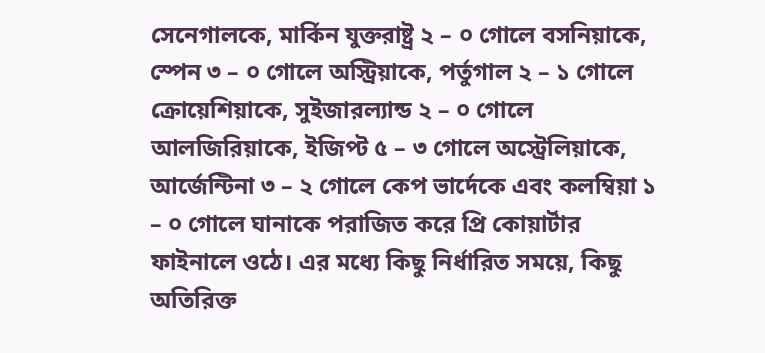সেনেগালকে, মার্কিন যুক্তরাষ্ট্র ২ – ০ গোলে বসনিয়াকে, স্পেন ৩ – ০ গোলে অস্ট্রিয়াকে, পর্তুগাল ২ – ১ গোলে ক্রোয়েশিয়াকে, সুইজারল্যান্ড ২ – ০ গোলে আলজিরিয়াকে, ইজিপ্ট ৫ – ৩ গোলে অস্ট্রেলিয়াকে, আর্জেন্টিনা ৩ – ২ গোলে কেপ ভার্দেকে এবং কলম্বিয়া ১ – ০ গোলে ঘানাকে পরাজিত করে প্রি কোয়ার্টার ফাইনালে ওঠে। এর মধ্যে কিছু নির্ধারিত সময়ে, কিছু অতিরিক্ত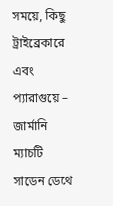সময়ে, কিছু ট্রাইব্রেকারে এবং প্যারাগুয়ে – জার্মানি ম্যাচটি সাডেন ডেথে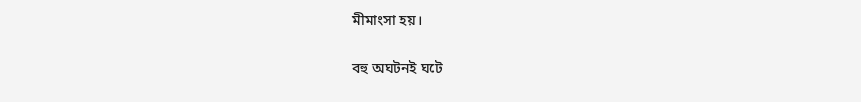মীমাংসা হয়।

বহু অঘটনই ঘটে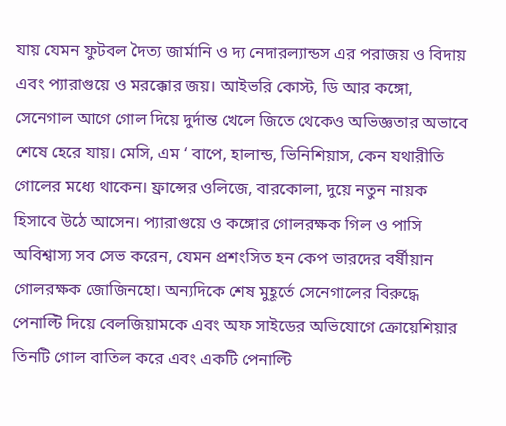যায় যেমন ফুটবল দৈত্য জার্মানি ও দ্য নেদারল্যান্ডস এর পরাজয় ও বিদায় এবং প্যারাগুয়ে ও মরক্কোর জয়। আইভরি কোস্ট, ডি আর কঙ্গো, সেনেগাল আগে গোল দিয়ে দুর্দান্ত খেলে জিতে থেকেও অভিজ্ঞতার অভাবে শেষে হেরে যায়। মেসি, এম ‘ বাপে, হালান্ড, ভিনিশিয়াস, কেন যথারীতি গোলের মধ্যে থাকেন। ফ্রান্সের ওলিজে, বারকোলা, দুয়ে নতুন নায়ক হিসাবে উঠে আসেন। প্যারাগুয়ে ও কঙ্গোর গোলরক্ষক গিল ও পাসি অবিশ্বাস্য সব সেভ করেন, যেমন প্রশংসিত হন কেপ ভারদের বর্ষীয়ান গোলরক্ষক জোজিনহো। অন্যদিকে শেষ মুহূর্তে সেনেগালের বিরুদ্ধে পেনাল্টি দিয়ে বেলজিয়ামকে এবং অফ সাইডের অভিযোগে ক্রোয়েশিয়ার তিনটি গোল বাতিল করে এবং একটি পেনাল্টি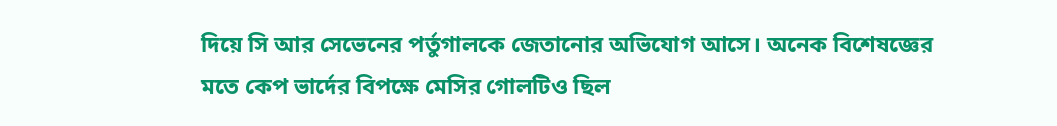দিয়ে সি আর সেভেনের পর্তুগালকে জেতানোর অভিযোগ আসে। অনেক বিশেষজ্ঞের মতে কেপ ভার্দের বিপক্ষে মেসির গোলটিও ছিল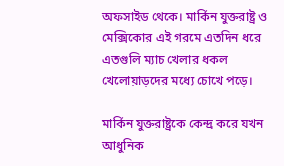অফসাইড থেকে। মার্কিন যুক্তরাষ্ট্র ও মেক্সিকোর এই গরমে এতদিন ধরে এতগুলি ম্যাচ খেলার ধকল খেলোয়াড়দের মধ্যে চোখে পড়ে।

মার্কিন যুক্তরাষ্ট্রকে কেন্দ্র করে যখন আধুনিক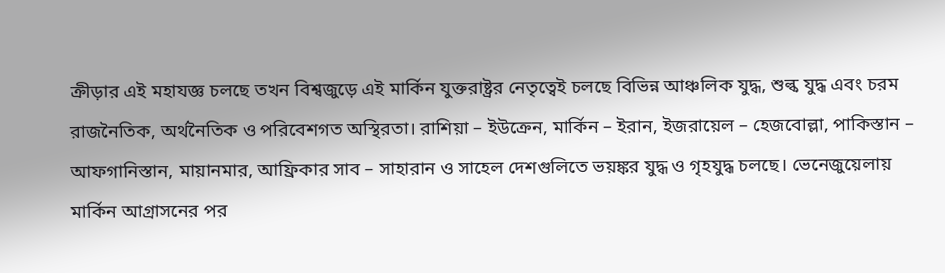ক্রীড়ার এই মহাযজ্ঞ চলছে তখন বিশ্বজুড়ে এই মার্কিন যুক্তরাষ্ট্রর নেতৃত্বেই চলছে বিভিন্ন আঞ্চলিক যুদ্ধ, শুল্ক যুদ্ধ এবং চরম রাজনৈতিক, অর্থনৈতিক ও পরিবেশগত অস্থিরতা। রাশিয়া – ইউক্রেন, মার্কিন – ইরান, ইজরায়েল – হেজবোল্লা, পাকিস্তান – আফগানিস্তান, মায়ানমার, আফ্রিকার সাব – সাহারান ও সাহেল দেশগুলিতে ভয়ঙ্কর যুদ্ধ ও গৃহযুদ্ধ চলছে। ভেনেজুয়েলায় মার্কিন আগ্রাসনের পর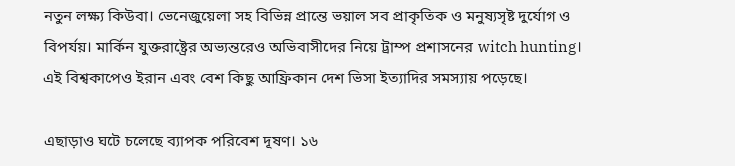নতুন লক্ষ্য কিউবা। ভেনেজুয়েলা সহ বিভিন্ন প্রান্তে ভয়াল সব প্রাকৃতিক ও মনুষ্যসৃষ্ট দুর্যোগ ও বিপর্যয়। মার্কিন যুক্তরাষ্ট্রের অভ্যন্তরেও অভিবাসীদের নিয়ে ট্রাম্প প্রশাসনের witch hunting। এই বিশ্বকাপেও ইরান এবং বেশ কিছু আফ্রিকান দেশ ভিসা ইত্যাদির সমস্যায় পড়েছে।

এছাড়াও ঘটে চলেছে ব্যাপক পরিবেশ দূষণ। ১৬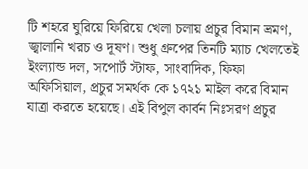টি শহরে ঘুরিয়ে ফিরিয়ে খেলা চলায় প্রচুর বিমান ভ্রমণ, জ্বালানি খরচ ও দূষণ। শুধু গ্রুপের তিনটি ম্যাচ খেলতেই ইংল্যান্ড দল, সপোর্ট স্টাফ, সাংবাদিক, ফিফা অফিসিয়াল, প্রচুর সমর্থক কে ১৭২১ মাইল করে বিমান যাত্রা করতে হয়েছে। এই বিপুল কার্বন নিঃসরণ প্রচুর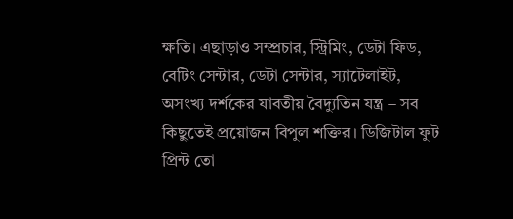ক্ষতি। এছাড়াও সম্প্রচার, স্ট্রিমিং, ডেটা ফিড, বেটিং সেন্টার, ডেটা সেন্টার, স্যাটেলাইট, অসংখ্য দর্শকের যাবতীয় বৈদ্যুতিন যন্ত্র – সব কিছুতেই প্রয়োজন বিপুল শক্তির। ডিজিটাল ফুট প্রিন্ট তো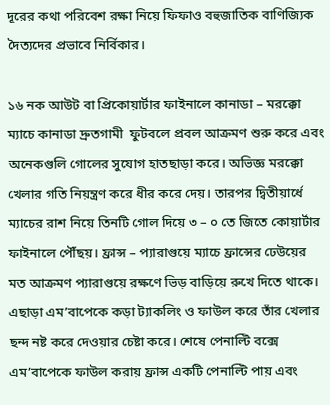দূরের কথা পরিবেশ রক্ষা নিয়ে ফিফাও বহুজাতিক বাণিজ্যিক দৈত্যদের প্রভাবে নির্বিকার।

১৬ নক আউট বা প্রিকোয়ার্টার ফাইনালে কানাডা – মরক্কো ম্যাচে কানাডা দ্রুতগামী  ফুটবলে প্রবল আক্রমণ শুরু করে এবং অনেকগুলি গোলের সুযোগ হাতছাড়া করে। অভিজ্ঞ মরক্কো খেলার গতি নিয়ন্ত্রণ করে ধীর করে দেয়। তারপর দ্বিতীয়ার্ধে ম্যাচের রাশ নিয়ে তিনটি গোল দিয়ে ৩ – ০ তে জিতে কোয়ার্টার ফাইনালে পৌঁছয়। ফ্রান্স – প্যারাগুয়ে ম্যাচে ফ্রান্সের ঢেউয়ের মত আক্রমণ প্যারাগুয়ে রক্ষণে ভিড় বাড়িয়ে রুখে দিতে থাকে। এছাড়া এম’বাপেকে কড়া ট্যাকলিং ও ফাউল করে তাঁর খেলার ছন্দ নষ্ট করে দেওয়ার চেষ্টা করে। শেষে পেনাল্টি বক্সে এম’বাপেকে ফাউল করায় ফ্রান্স একটি পেনাল্টি পায় এবং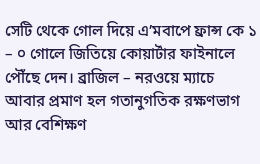সেটি থেকে গোল দিয়ে এ’মবাপে ফ্রান্স কে ১ – ০ গোলে জিতিয়ে কোয়ার্টার ফাইনালে পৌঁছে দেন। ব্রাজিল – নরওয়ে ম্যাচে আবার প্রমাণ হল গতানুগতিক রক্ষণভাগ আর বেশিক্ষণ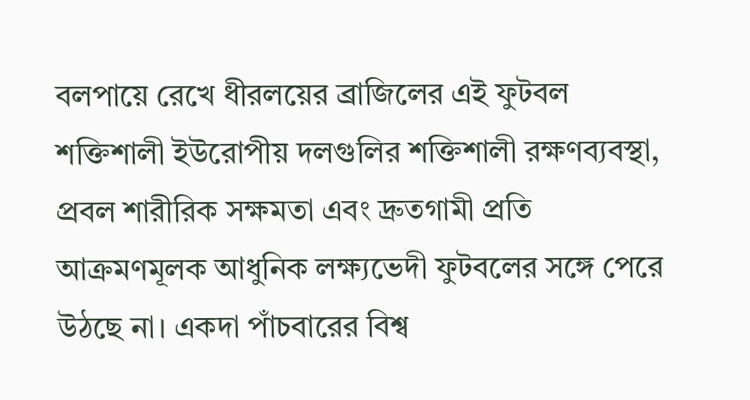বলপায়ে রেখে ধীরলয়ের ব্রাজিলের এই ফুটবল শক্তিশালী ইউরোপীয় দলগুলির শক্তিশালী রক্ষণব্যবস্থা, প্রবল শারীরিক সক্ষমতা এবং দ্রুতগামী প্রতি আক্রমণমূলক আধুনিক লক্ষ্যভেদী ফুটবলের সঙ্গে পেরে উঠছে না। একদা পাঁচবারের বিশ্ব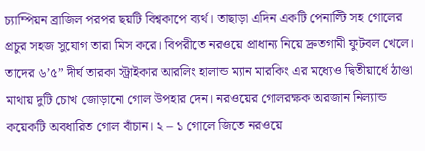চ্যাম্পিয়ন ব্রাজিল পরপর ছয়টি বিশ্বকাপে ব্যর্থ। তাছাড়া এদিন একটি পেনাল্টি সহ গোলের প্রচুর সহজ সুযোগ তারা মিস করে। বিপরীতে নরওয়ে প্রাধান্য নিয়ে দ্রুতগামী ফুটবল খেলে। তাদের ৬’৫” দীর্ঘ তারকা স্ট্রাইকার আরলিং হালান্ড ম্যান মারকিং এর মধ্যেও দ্বিতীয়ার্ধে ঠাণ্ডা মাথায় দুটি চোখ জোড়ানো গোল উপহার দেন। নরওয়ের গোলরক্ষক অরজান নিল্যান্ড কয়েকটি অবধারিত গোল বাঁচান। ২ – ১ গোলে জিতে নরওয়ে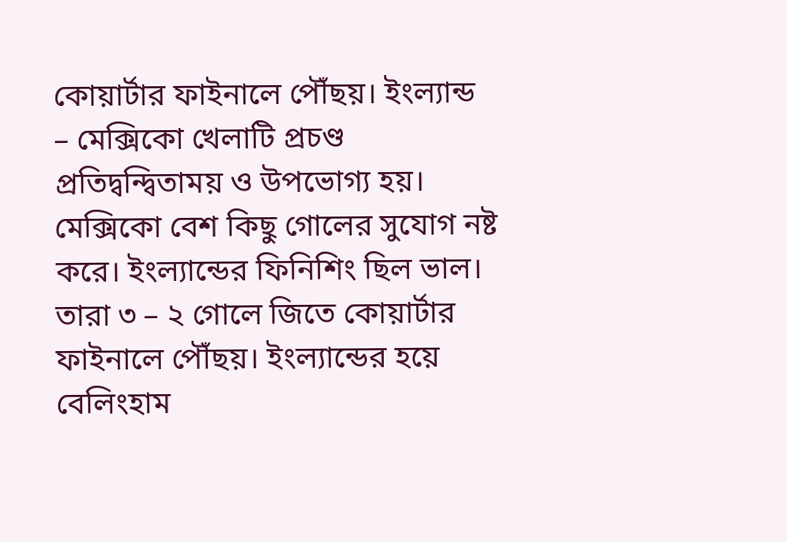কোয়ার্টার ফাইনালে পৌঁছয়। ইংল্যান্ড – মেক্সিকো খেলাটি প্রচণ্ড প্রতিদ্বন্দ্বিতাময় ও উপভোগ্য হয়। মেক্সিকো বেশ কিছু গোলের সুযোগ নষ্ট করে। ইংল্যান্ডের ফিনিশিং ছিল ভাল। তারা ৩ – ২ গোলে জিতে কোয়ার্টার ফাইনালে পৌঁছয়। ইংল্যান্ডের হয়ে বেলিংহাম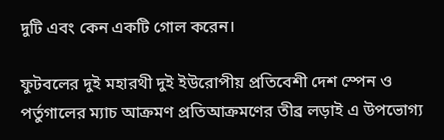দুটি এবং কেন একটি গোল করেন।

ফুটবলের দুই মহারথী দুই ইউরোপীয় প্রতিবেশী দেশ স্পেন ও পর্তুগালের ম্যাচ আক্রমণ প্রতিআক্রমণের তীব্র লড়াই এ উপভোগ্য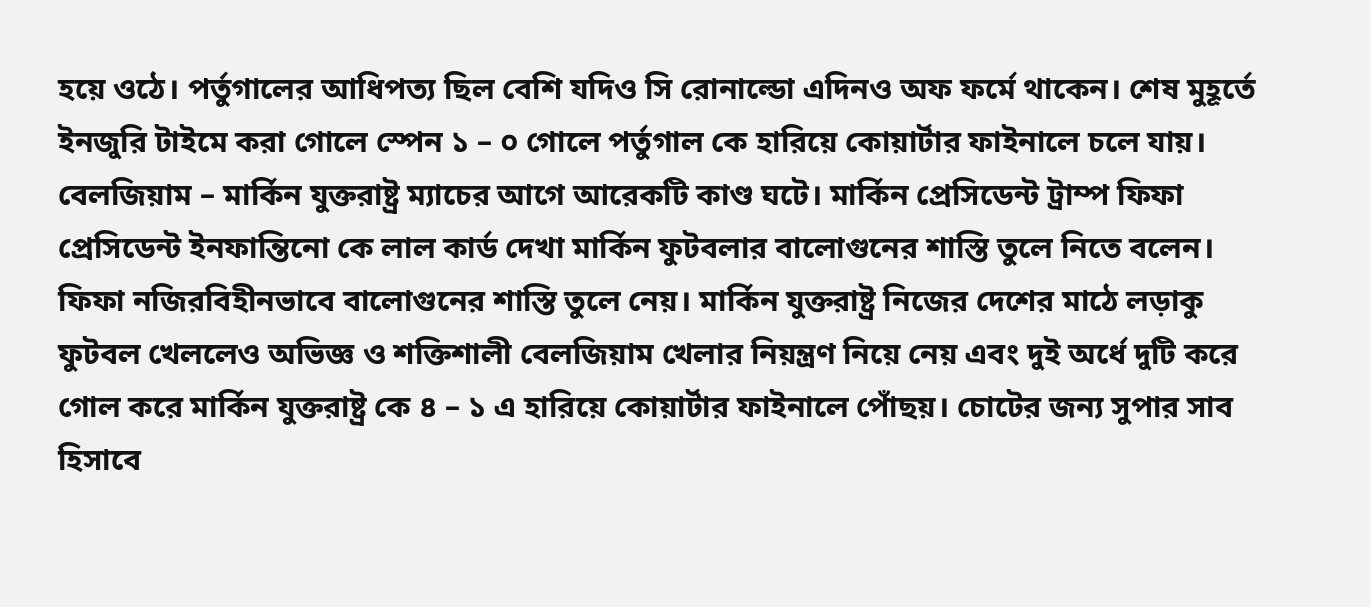হয়ে ওঠে। পর্তুগালের আধিপত্য ছিল বেশি যদিও সি রোনাল্ডো এদিনও অফ ফর্মে থাকেন। শেষ মুহূর্তে ইনজুরি টাইমে করা গোলে স্পেন ১ – ০ গোলে পর্তুগাল কে হারিয়ে কোয়ার্টার ফাইনালে চলে যায়। বেলজিয়াম – মার্কিন যুক্তরাষ্ট্র ম্যাচের আগে আরেকটি কাণ্ড ঘটে। মার্কিন প্রেসিডেন্ট ট্রাম্প ফিফা প্রেসিডেন্ট ইনফান্তিনো কে লাল কার্ড দেখা মার্কিন ফুটবলার বালোগুনের শাস্তি তুলে নিতে বলেন। ফিফা নজিরবিহীনভাবে বালোগুনের শাস্তি তুলে নেয়। মার্কিন যুক্তরাষ্ট্র নিজের দেশের মাঠে লড়াকু ফুটবল খেললেও অভিজ্ঞ ও শক্তিশালী বেলজিয়াম খেলার নিয়ন্ত্রণ নিয়ে নেয় এবং দুই অর্ধে দুটি করে গোল করে মার্কিন যুক্তরাষ্ট্র কে ৪ – ১ এ হারিয়ে কোয়ার্টার ফাইনালে পোঁছয়। চোটের জন্য সুপার সাব হিসাবে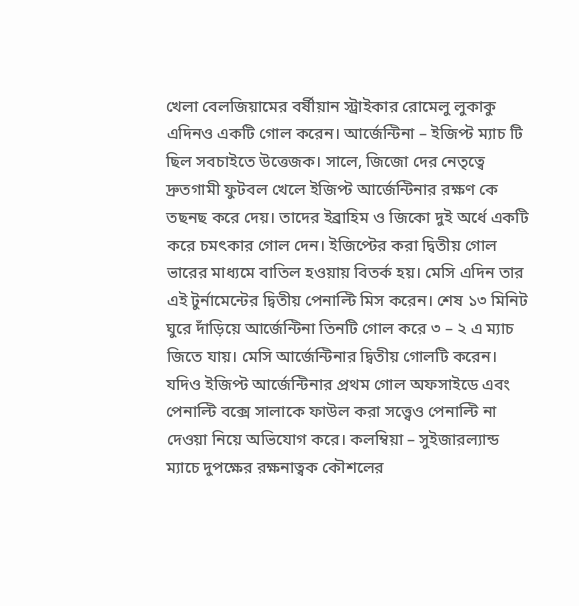খেলা বেলজিয়ামের বর্ষীয়ান স্ট্রাইকার রোমেলু লুকাকু এদিনও একটি গোল করেন। আর্জেন্টিনা – ইজিপ্ট ম্যাচ টি ছিল সবচাইতে উত্তেজক। সালে, জিজো দের নেতৃত্বে দ্রুতগামী ফুটবল খেলে ইজিপ্ট আর্জেন্টিনার রক্ষণ কে তছনছ করে দেয়। তাদের ইব্রাহিম ও জিকো দুই অর্ধে একটি করে চমৎকার গোল দেন। ইজিপ্টের করা দ্বিতীয় গোল ভারের মাধ্যমে বাতিল হওয়ায় বিতর্ক হয়। মেসি এদিন তার এই টুর্নামেন্টের দ্বিতীয় পেনাল্টি মিস করেন। শেষ ১৩ মিনিট ঘুরে দাঁড়িয়ে আর্জেন্টিনা তিনটি গোল করে ৩ – ২ এ ম্যাচ জিতে যায়। মেসি আর্জেন্টিনার দ্বিতীয় গোলটি করেন। যদিও ইজিপ্ট আর্জেন্টিনার প্রথম গোল অফসাইডে এবং পেনাল্টি বক্সে সালাকে ফাউল করা সত্ত্বেও পেনাল্টি না দেওয়া নিয়ে অভিযোগ করে। কলম্বিয়া – সুইজারল্যান্ড ম্যাচে দুপক্ষের রক্ষনাত্বক কৌশলের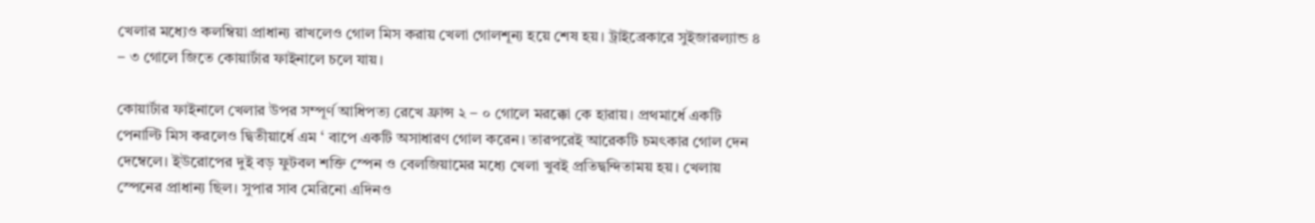খেলার মধ্যেও কলম্বিয়া প্রাধান্য রাখলেও গোল মিস করায় খেলা গোলশূন্য হয়ে শেষ হয়। ট্রাইব্রেকারে সুইজারল্যান্ড ৪ – ৩ গোলে জিতে কোয়ার্টার ফাইনালে চলে যায়।

কোয়ার্টার ফাইনালে খেলার উপর সম্পূর্ণ আধিপত্য রেখে ফ্রান্স ২ – ০ গোলে মরক্কো কে হারায়। প্রথমার্ধে একটি পেনাল্টি মিস করলেও দ্বিতীয়ার্ধে এম ‘ বাপে একটি অসাধারণ গোল করেন। তারপরেই আরেকটি চমৎকার গোল দেন দেম্বেলে। ইউরোপের দুই বড় ফুটবল শক্তি স্পেন ও বেলজিয়ামের মধ্যে খেলা খুবই প্রতিদ্বন্দিতাময় হয়। খেলায় স্পেনের প্রাধান্য ছিল। সুপার সাব মেরিনো এদিনও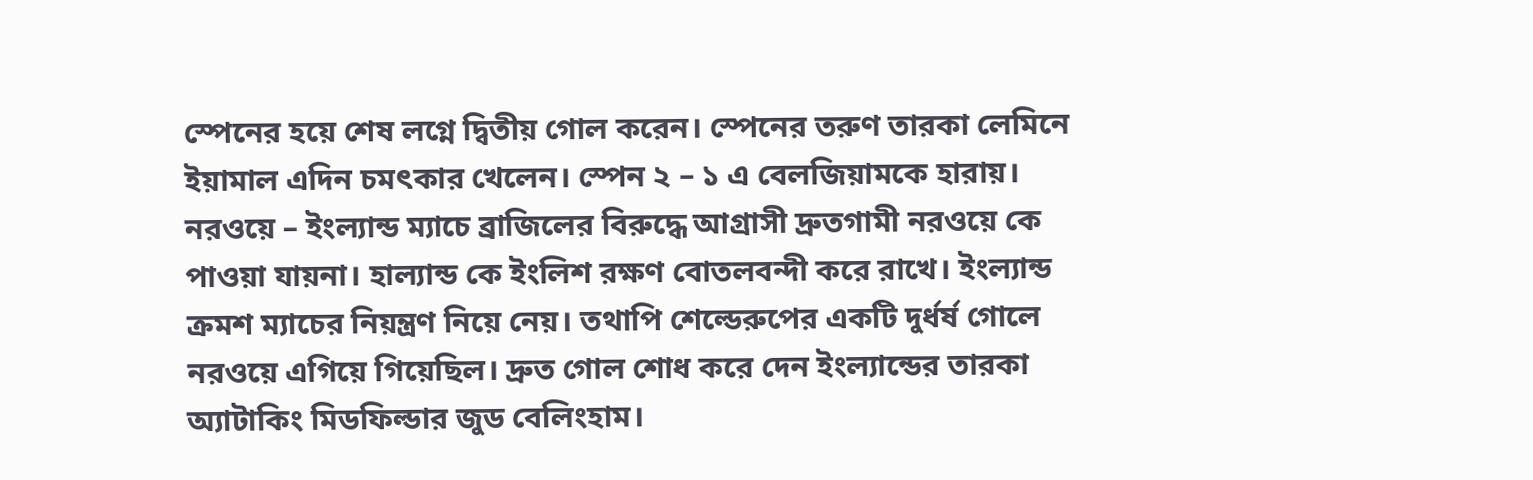স্পেনের হয়ে শেষ লগ্নে দ্বিতীয় গোল করেন। স্পেনের তরুণ তারকা লেমিনে ইয়ামাল এদিন চমৎকার খেলেন। স্পেন ২ – ১ এ বেলজিয়ামকে হারায়। নরওয়ে – ইংল্যান্ড ম্যাচে ব্রাজিলের বিরুদ্ধে আগ্রাসী দ্রুতগামী নরওয়ে কে পাওয়া যায়না। হাল্যান্ড কে ইংলিশ রক্ষণ বোতলবন্দী করে রাখে। ইংল্যান্ড ক্রমশ ম্যাচের নিয়ন্ত্রণ নিয়ে নেয়। তথাপি শেল্ডেরুপের একটি দুর্ধর্ষ গোলে নরওয়ে এগিয়ে গিয়েছিল। দ্রুত গোল শোধ করে দেন ইংল্যান্ডের তারকা অ্যাটাকিং মিডফিল্ডার জুড বেলিংহাম।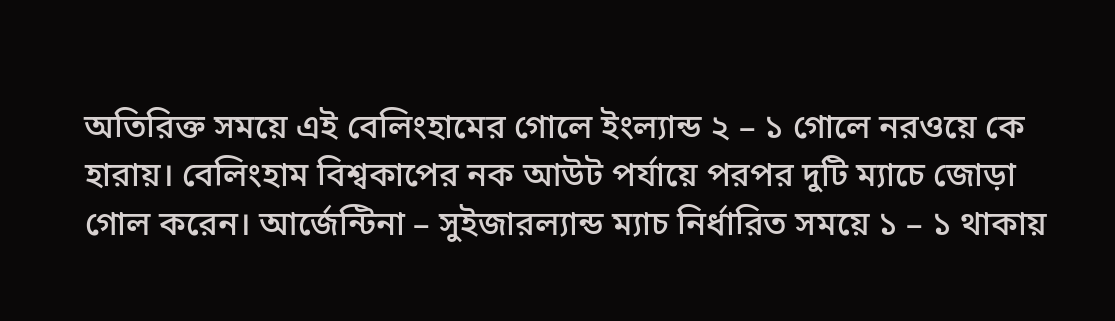অতিরিক্ত সময়ে এই বেলিংহামের গোলে ইংল্যান্ড ২ – ১ গোলে নরওয়ে কে হারায়। বেলিংহাম বিশ্বকাপের নক আউট পর্যায়ে পরপর দুটি ম্যাচে জোড়া গোল করেন। আর্জেন্টিনা – সুইজারল্যান্ড ম্যাচ নির্ধারিত সময়ে ১ – ১ থাকায়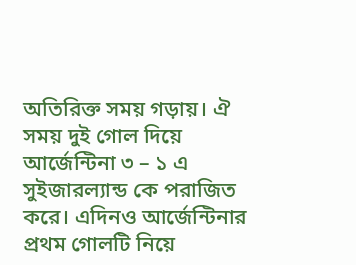অতিরিক্ত সময় গড়ায়। ঐ সময় দুই গোল দিয়ে আর্জেন্টিনা ৩ – ১ এ সুইজারল্যান্ড কে পরাজিত করে। এদিনও আর্জেন্টিনার প্রথম গোলটি নিয়ে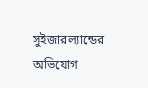সুইজারল্যান্ডের অভিযোগ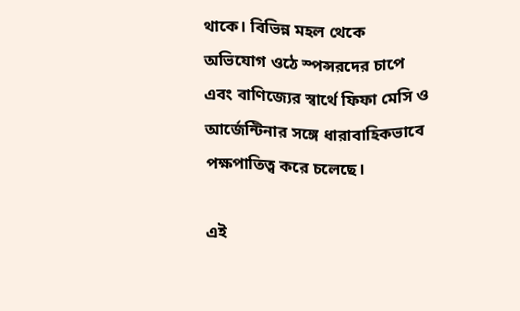থাকে। বিভিন্ন মহল থেকে অভিযোগ ওঠে স্পন্সরদের চাপে এবং বাণিজ্যের স্বার্থে ফিফা মেসি ও আর্জেন্টিনার সঙ্গে ধারাবাহিকভাবে পক্ষপাতিত্ব করে চলেছে।

এই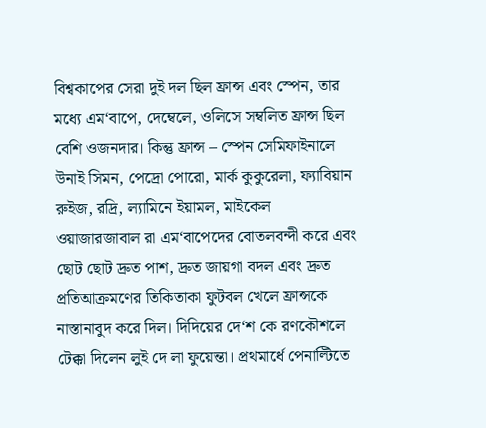বিশ্বকাপের সেরা দুই দল ছিল ফ্রান্স এবং স্পেন, তার মধ্যে এম‘বাপে, দেম্বেলে, ওলিসে সম্বলিত ফ্রান্স ছিল বেশি ওজনদার। কিন্তু ফ্রান্স – স্পেন সেমিফাইনালে উনাই সিমন, পেদ্রো পোরো, মার্ক কুকুরেলা, ফ্যাবিয়ান রুইজ, রদ্রি, ল্যামিনে ইয়ামল, মাইকেল ওয়াজারজাবাল রা এম‘বাপেদের বোতলবন্দী করে এবং ছোট ছোট দ্রুত পাশ, দ্রুত জায়গা বদল এবং দ্রুত প্রতিআক্রমণের তিকিতাকা ফুটবল খেলে ফ্রান্সকে নাস্তানাবুদ করে দিল। দিদিয়ের দে‘শ কে রণকৌশলে টেক্কা দিলেন লুই দে লা ফুয়েন্তা। প্রথমার্ধে পেনাল্টিতে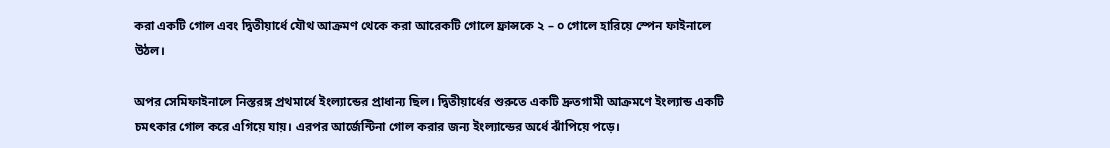করা একটি গোল এবং দ্বিতীয়ার্ধে যৌথ আক্রমণ থেকে করা আরেকটি গোলে ফ্রান্সকে ২ – ০ গোলে হারিয়ে স্পেন ফাইনালে উঠল।

অপর সেমিফাইনালে নিস্তরঙ্গ প্রথমার্ধে ইংল্যান্ডের প্রাধান্য ছিল। দ্বিতীয়ার্ধের শুরুতে একটি দ্রুতগামী আক্রমণে ইংল্যান্ড একটি চমৎকার গোল করে এগিয়ে যায়। এরপর আর্জেন্টিনা গোল করার জন্য ইংল্যান্ডের অর্ধে ঝাঁপিয়ে পড়ে।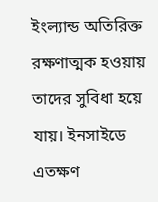ইংল্যান্ড অতিরিক্ত রক্ষণাত্মক হওয়ায় তাদের সুবিধা হয়ে যায়। ইনসাইডে এতক্ষণ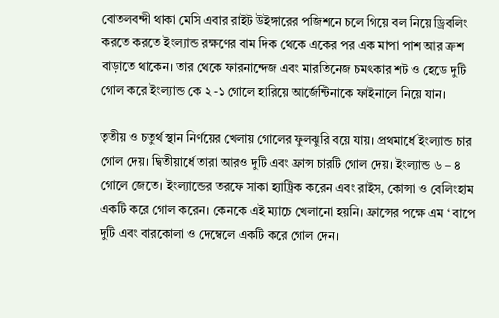বোতলবন্দী থাকা মেসি এবার রাইট উইঙ্গারের পজিশনে চলে গিয়ে বল নিয়ে ড্রিবলিং করতে করতে ইংল্যান্ড রক্ষণের বাম দিক থেকে একের পর এক মাপা পাশ আর ক্রশ বাড়াতে থাকেন। তার থেকে ফারনান্দেজ এবং মারতিনেজ চমৎকার শট ও হেডে দুটি গোল করে ইংল্যান্ড কে ২ -১ গোলে হারিয়ে আর্জেন্টিনাকে ফাইনালে নিয়ে যান।

তৃতীয় ও চতুর্থ স্থান নির্ণয়ের খেলায় গোলের ফুলঝুরি বয়ে যায়। প্রথমার্ধে ইংল্যান্ড চার গোল দেয়। দ্বিতীয়ার্ধে তারা আরও দুটি এবং ফ্রান্স চারটি গোল দেয়। ইংল্যান্ড ৬ – ৪ গোলে জেতে। ইংল্যান্ডের তরফে সাকা হ্যাট্রিক করেন এবং রাইস, কোন্সা ও বেলিংহাম একটি করে গোল করেন। কেনকে এই ম্যাচে খেলানো হয়নি। ফ্রান্সের পক্ষে এম ‘ বাপে দুটি এবং বারকোলা ও দেম্বেলে একটি করে গোল দেন।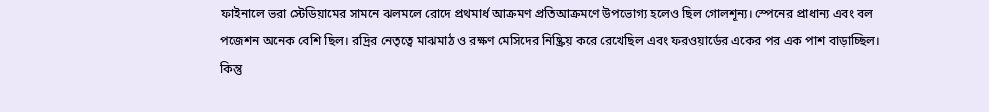ফাইনালে ভরা স্টেডিয়ামের সামনে ঝলমলে রোদে প্রথমার্ধ আক্রমণ প্রতিআক্রমণে উপভোগ্য হলেও ছিল গোলশূন্য। স্পেনের প্রাধান্য এবং বল পজেশন অনেক বেশি ছিল। রদ্রির নেতৃত্বে মাঝমাঠ ও রক্ষণ মেসিদের নিষ্ক্রিয় করে রেখেছিল এবং ফরওয়ার্ডের একের পর এক পাশ বাড়াচ্ছিল। কিন্তু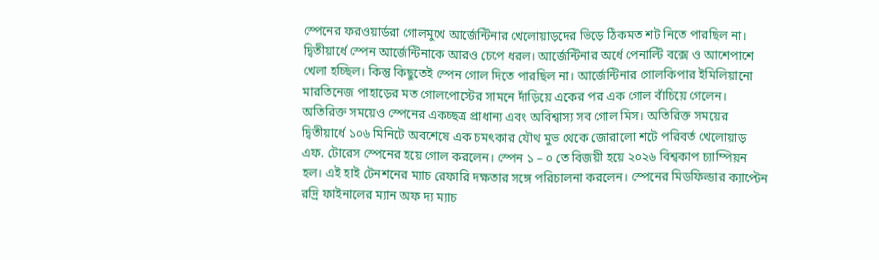স্পেনের ফরওয়ার্ডরা গোলমুখে আর্জেন্টিনার খেলোয়াড়দের ভিড়ে ঠিকমত শট নিতে পারছিল না। দ্বিতীয়ার্ধে স্পেন আর্জেন্টিনাকে আরও চেপে ধরল। আর্জেন্টিনার অর্ধে পেনাল্টি বক্সে ও আশেপাশে খেলা হচ্ছিল। কিন্তু কিছুতেই স্পেন গোল দিতে পারছিল না। আর্জেন্টিনার গোলকিপার ইমিলিয়ানো মারতিনেজ পাহাড়ের মত গোলপোস্টের সামনে দাঁড়িয়ে একের পর এক গোল বাঁচিয়ে গেলেন। অতিরিক্ত সময়েও স্পেনের একচ্ছত্র প্রাধান্য এবং অবিশ্বাস্য সব গোল মিস। অতিরিক্ত সময়ের দ্বিতীয়ার্ধে ১০৬ মিনিটে অবশেষে এক চমৎকার যৌথ মুভ থেকে জোরালো শটে পরিবর্ত খেলোয়াড় এফ. টোরেস স্পেনের হয়ে গোল করলেন। স্পেন ১ – ০ তে বিজয়ী হয়ে ২০২৬ বিশ্বকাপ চ্যাম্পিয়ন হল। এই হাই টেনশনের ম্যাচ রেফারি দক্ষতার সঙ্গে পরিচালনা করলেন। স্পেনের মিডফিল্ডার ক্যাপ্টেন রদ্রি ফাইনালের ম্যান অফ দ্য ম্যাচ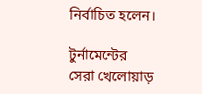নির্বাচিত হলেন।

টুর্নামেন্টের সেরা খেলোয়াড়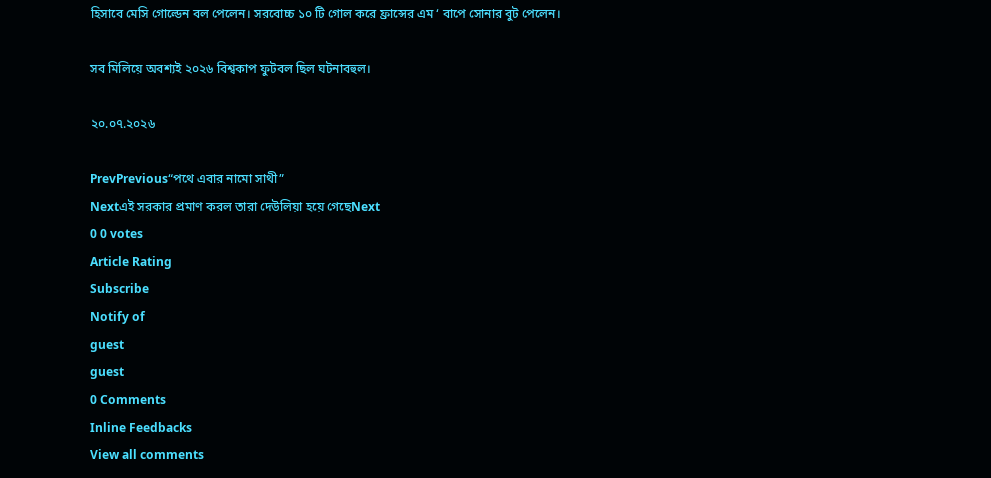হিসাবে মেসি গোল্ডেন বল পেলেন। সরবোচ্চ ১০ টি গোল করে ফ্রান্সের এম ‘ বাপে সোনার বুট পেলেন।

সব মিলিয়ে অবশ্যই ২০২৬ বিশ্বকাপ ফুটবল ছিল ঘটনাবহুল।

২০.০৭.২০২৬

PrevPrevious“পথে এবার নামো সাথী”
Nextএই সরকার প্রমাণ করল তারা দেউলিয়া হয়ে গেছেNext
0 0 votes
Article Rating
Subscribe
Notify of
guest
guest
0 Comments
Inline Feedbacks
View all comments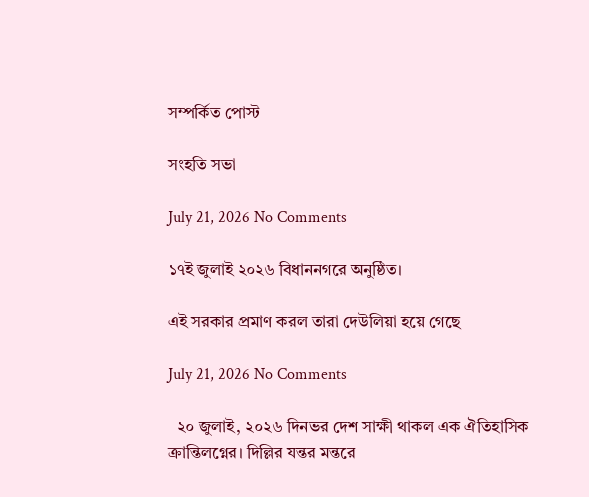সম্পর্কিত পোস্ট

সংহতি সভা

July 21, 2026 No Comments

১৭ই জুলাই ২০২৬ বিধাননগরে অনুষ্ঠিত।

এই সরকার প্রমাণ করল তারা দেউলিয়া হয়ে গেছে

July 21, 2026 No Comments

  ২০ জুলাই, ২০২৬ দিনভর দেশ সাক্ষী থাকল এক ঐতিহাসিক ক্রান্তিলগ্নের। দিল্লির যন্তর মন্তরে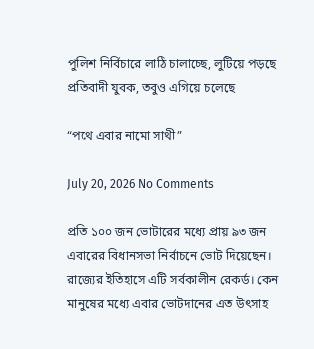পুলিশ নির্বিচারে লাঠি চালাচ্ছে, লুটিয়ে পড়ছে প্রতিবাদী যুবক, তবুও এগিয়ে চলেছে

“পথে এবার নামো সাথী”

July 20, 2026 No Comments

প্রতি ১০০ জন ভোটারের মধ্যে প্রায় ৯৩ জন এবারের বিধানসভা নির্বাচনে ভোট দিয়েছেন। রাজ্যের ইতিহাসে এটি সর্বকালীন রেকর্ড। কেন মানুষের মধ্যে এবার ভোটদানের এত উৎসাহ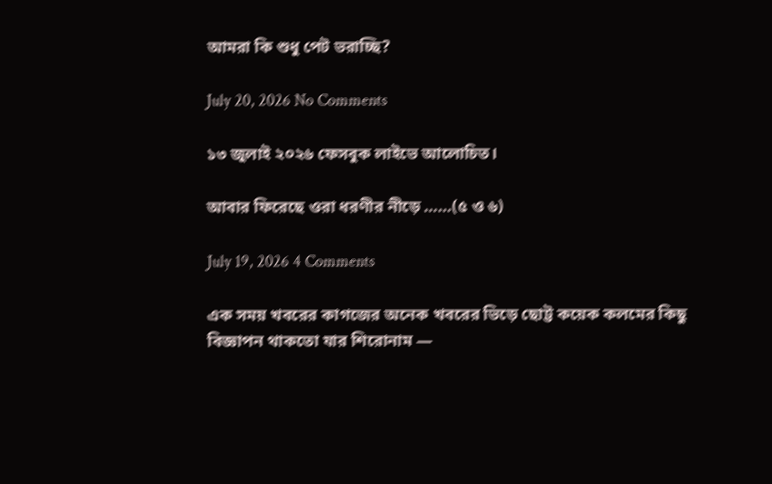আমরা কি শুধু পেট ভরাচ্ছি?

July 20, 2026 No Comments

১৩ জুলাই ২০২৬ ফেসবুক লাইভে আলোচিত।

আবার ফিরেছে ওরা ধরণীর নীড়ে ……(৫ ও ৬)

July 19, 2026 4 Comments

এক সময় খবরের কাগজের অনেক খবরের ভিড়ে ছোট্ট কয়েক কলমের কিছু বিজ্ঞাপন থাকতো যার শিরোনাম —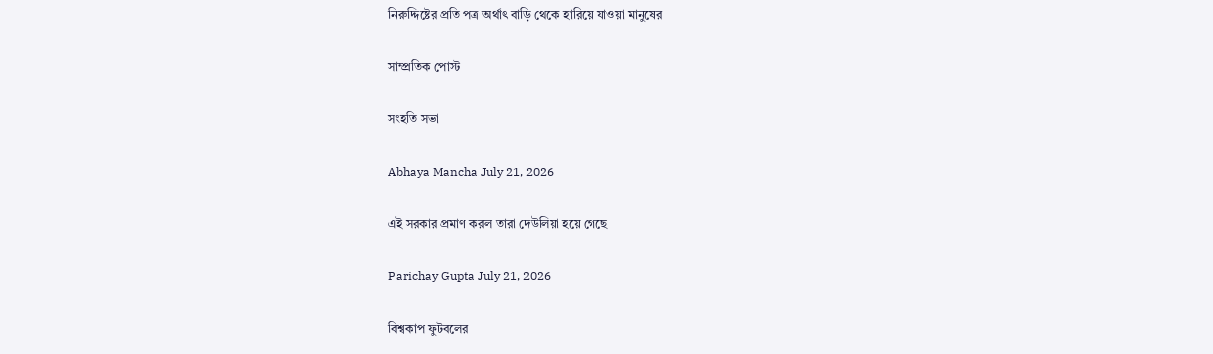নিরুদ্দিষ্টের প্রতি পত্র অর্থাৎ বাড়ি থেকে হারিয়ে যাওয়া মানুষের

সাম্প্রতিক পোস্ট

সংহতি সভা

Abhaya Mancha July 21, 2026

এই সরকার প্রমাণ করল তারা দেউলিয়া হয়ে গেছে

Parichay Gupta July 21, 2026

বিশ্বকাপ ফুটবলের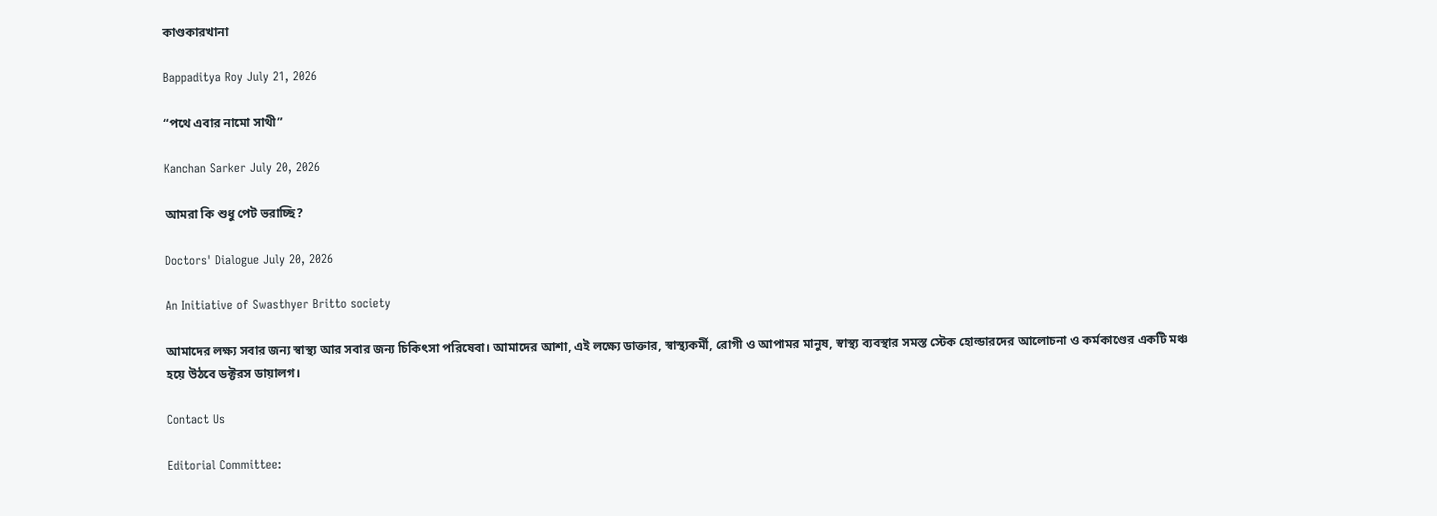কাণ্ডকারখানা

Bappaditya Roy July 21, 2026

“পথে এবার নামো সাথী”

Kanchan Sarker July 20, 2026

আমরা কি শুধু পেট ভরাচ্ছি?

Doctors' Dialogue July 20, 2026

An Initiative of Swasthyer Britto society

আমাদের লক্ষ্য সবার জন্য স্বাস্থ্য আর সবার জন্য চিকিৎসা পরিষেবা। আমাদের আশা, এই লক্ষ্যে ডাক্তার, স্বাস্থ্যকর্মী, রোগী ও আপামর মানুষ, স্বাস্থ্য ব্যবস্থার সমস্ত স্টেক হোল্ডারদের আলোচনা ও কর্মকাণ্ডের একটি মঞ্চ হয়ে উঠবে ডক্টরস ডায়ালগ।

Contact Us

Editorial Committee: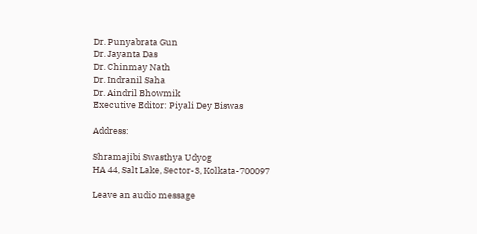Dr. Punyabrata Gun
Dr. Jayanta Das
Dr. Chinmay Nath
Dr. Indranil Saha
Dr. Aindril Bhowmik
Executive Editor: Piyali Dey Biswas

Address:

Shramajibi Swasthya Udyog
HA 44, Salt Lake, Sector-3, Kolkata-700097

Leave an audio message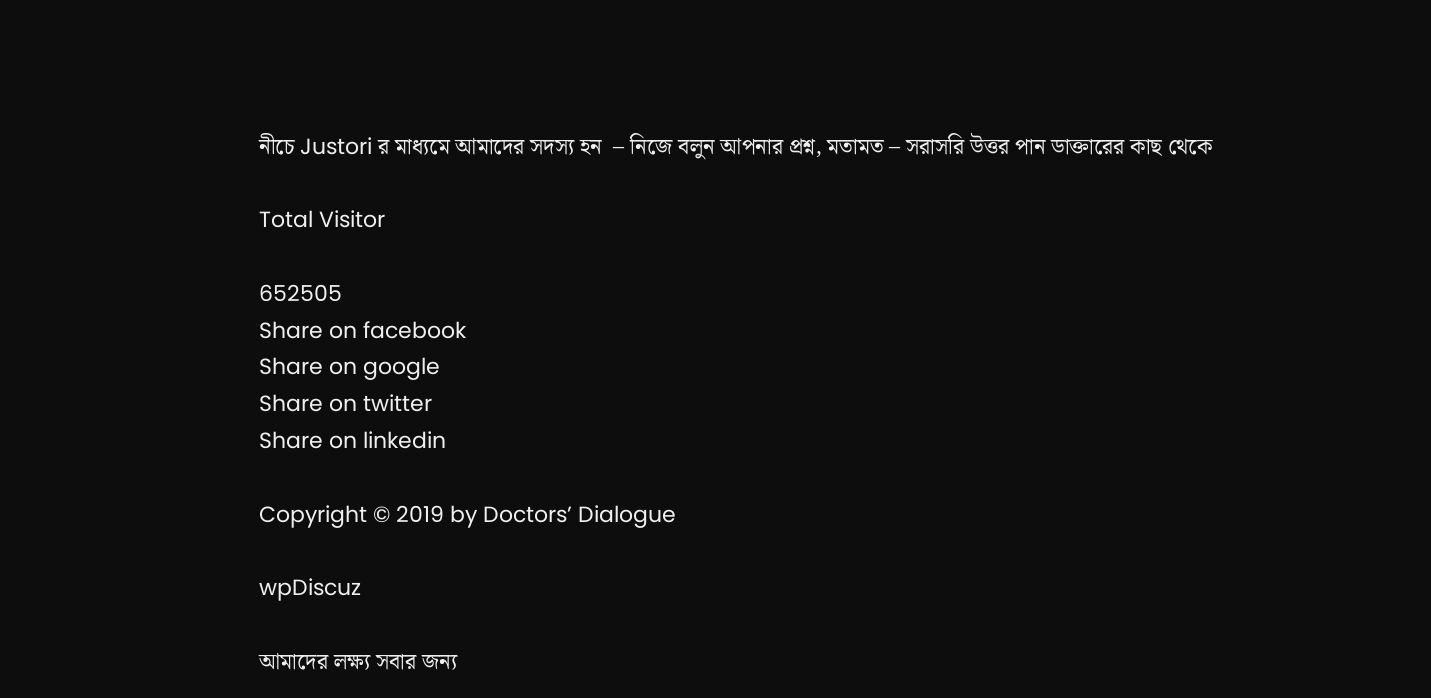নীচে Justori র মাধ্যমে আমাদের সদস্য হন  – নিজে বলুন আপনার প্রশ্ন, মতামত – সরাসরি উত্তর পান ডাক্তারের কাছ থেকে

Total Visitor

652505
Share on facebook
Share on google
Share on twitter
Share on linkedin

Copyright © 2019 by Doctors’ Dialogue

wpDiscuz

আমাদের লক্ষ্য সবার জন্য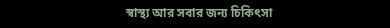স্বাস্থ্য আর সবার জন্য চিকিৎসা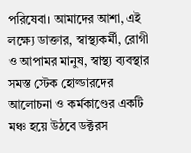পরিষেবা। আমাদের আশা, এই লক্ষ্যে ডাক্তার, স্বাস্থ্যকর্মী, রোগী ও আপামর মানুষ, স্বাস্থ্য ব্যবস্থার সমস্ত স্টেক হোল্ডারদের আলোচনা ও কর্মকাণ্ডের একটি মঞ্চ হয়ে উঠবে ডক্টরস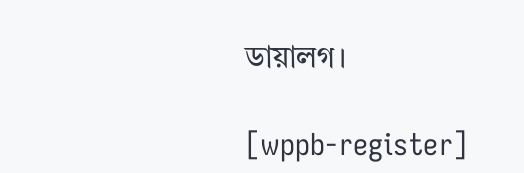ডায়ালগ।

[wppb-register]